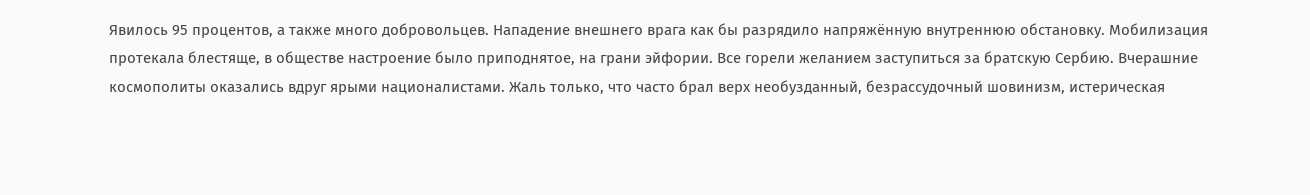Явилось 95 процентов, а также много добровольцев. Нападение внешнего врага как бы разрядило напряжённую внутреннюю обстановку. Мобилизация протекала блестяще, в обществе настроение было приподнятое, на грани эйфории. Все горели желанием заступиться за братскую Сербию. Вчерашние космополиты оказались вдруг ярыми националистами. Жаль только, что часто брал верх необузданный, безрассудочный шовинизм, истерическая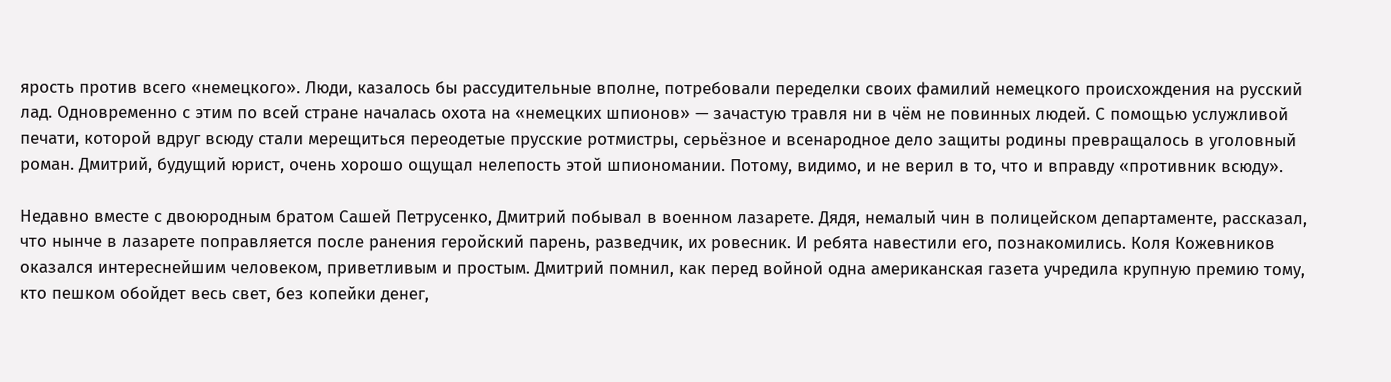ярость против всего «немецкого». Люди, казалось бы рассудительные вполне, потребовали переделки своих фамилий немецкого происхождения на русский лад. Одновременно с этим по всей стране началась охота на «немецких шпионов» — зачастую травля ни в чём не повинных людей. С помощью услужливой печати, которой вдруг всюду стали мерещиться переодетые прусские ротмистры, серьёзное и всенародное дело защиты родины превращалось в уголовный роман. Дмитрий, будущий юрист, очень хорошо ощущал нелепость этой шпиономании. Потому, видимо, и не верил в то, что и вправду «противник всюду».

Недавно вместе с двоюродным братом Сашей Петрусенко, Дмитрий побывал в военном лазарете. Дядя, немалый чин в полицейском департаменте, рассказал, что нынче в лазарете поправляется после ранения геройский парень, разведчик, их ровесник. И ребята навестили его, познакомились. Коля Кожевников оказался интереснейшим человеком, приветливым и простым. Дмитрий помнил, как перед войной одна американская газета учредила крупную премию тому, кто пешком обойдет весь свет, без копейки денег,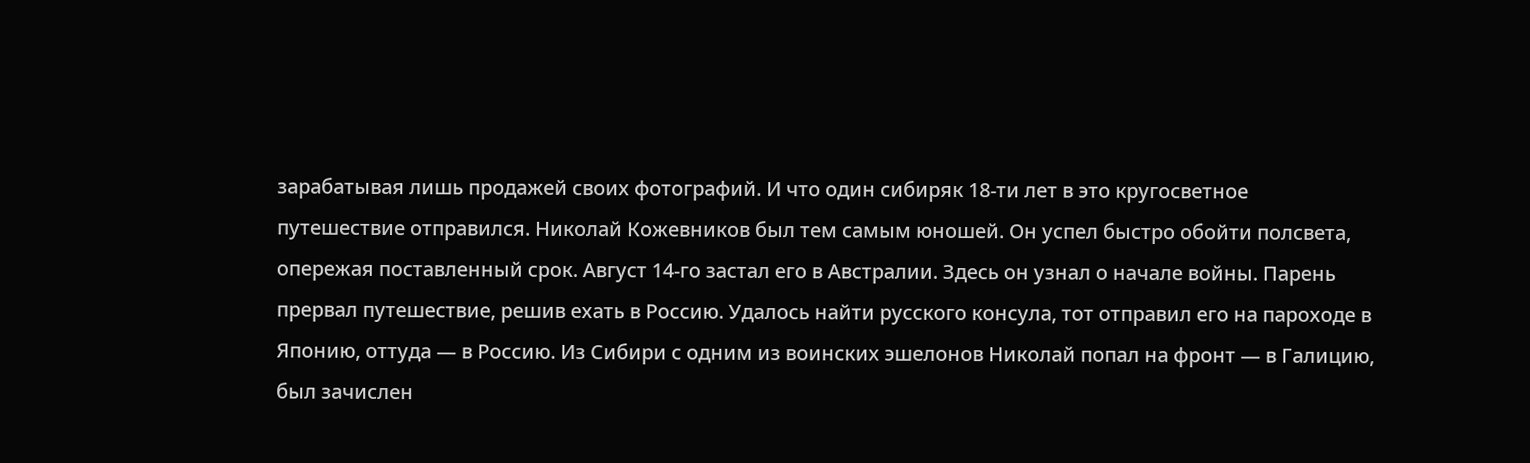зарабатывая лишь продажей своих фотографий. И что один сибиряк 18-ти лет в это кругосветное путешествие отправился. Николай Кожевников был тем самым юношей. Он успел быстро обойти полсвета, опережая поставленный срок. Август 14-го застал его в Австралии. Здесь он узнал о начале войны. Парень прервал путешествие, решив ехать в Россию. Удалось найти русского консула, тот отправил его на пароходе в Японию, оттуда — в Россию. Из Сибири с одним из воинских эшелонов Николай попал на фронт — в Галицию, был зачислен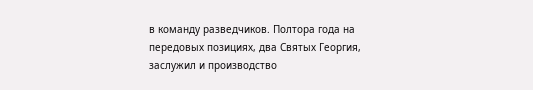в команду разведчиков. Полтора года на передовых позициях, два Святых Георгия, заслужил и производство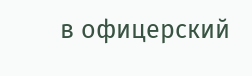в офицерский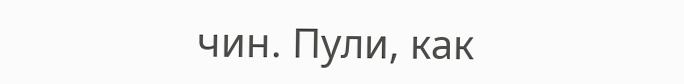чин. Пули, как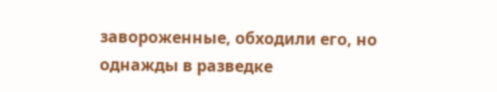завороженные, обходили его, но однажды в разведке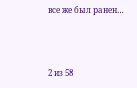все же был ранен…



2 из 58